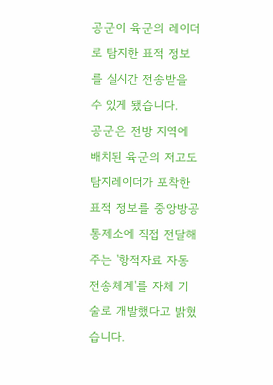공군이 육군의 레이더로 탐지한 표적 정보를 실시간 전송받을 수 있게 됐습니다.
공군은 전방 지역에 배치된 육군의 저고도 탐지레이더가 포착한 표적 정보를 중앙방공통제소에 직접 전달해 주는 '항적자료 자동전송체계'를 자체 기술로 개발했다고 밝혔습니다.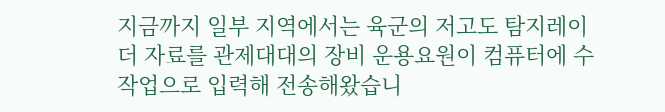지금까지 일부 지역에서는 육군의 저고도 탐지레이더 자료를 관제대대의 장비 운용요원이 컴퓨터에 수작업으로 입력해 전송해왔습니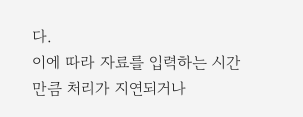다.
이에 따라 자료를 입력하는 시간만큼 처리가 지연되거나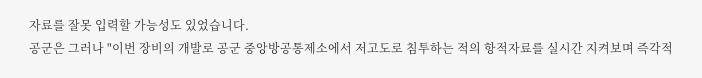자료를 잘못 입력할 가능성도 있었습니다.
공군은 그러나 "이번 장비의 개발로 공군 중앙방공통제소에서 저고도로 침투하는 적의 항적자료를 실시간 지켜보며 즉각적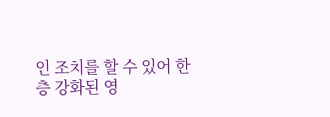인 조치를 할 수 있어 한층 강화된 영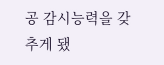공 감시능력을 갖추게 됐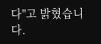다"고 밝혔습니다.